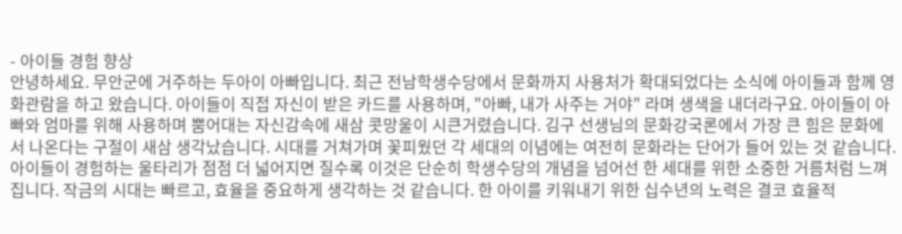- 아이들 경험 향상
안녕하세요. 무안군에 거주하는 두아이 아빠입니다. 최근 전남학생수당에서 문화까지 사용처가 확대되었다는 소식에 아이들과 함께 영화관람을 하고 왔습니다. 아이들이 직접 자신이 받은 카드를 사용하며, "아빠, 내가 사주는 거야" 라며 생색을 내더라구요. 아이들이 아빠와 엄마를 위해 사용하며 뿜어대는 자신감속에 새삼 콧망울이 시큰거렸습니다. 김구 선생님의 문화강국론에서 가장 큰 힘은 문화에서 나온다는 구절이 새삼 생각났습니다. 시대를 거쳐가며 꽃피웠던 각 세대의 이념에는 여전히 문화라는 단어가 들어 있는 것 같습니다. 아이들이 경험하는 울타리가 점점 더 넓어지면 질수록 이것은 단순히 학생수당의 개념을 넘어선 한 세대를 위한 소중한 거름처럼 느껴집니다. 작금의 시대는 빠르고, 효율을 중요하게 생각하는 것 같습니다. 한 아이를 키워내기 위한 십수년의 노력은 결코 효율적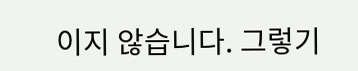이지 않습니다. 그렇기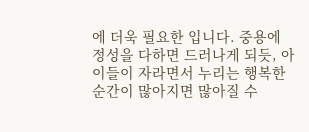에 더욱 필요한 입니다. 중용에 정성을 다하면 드러나게 되듯, 아이들이 자라면서 누리는 행복한 순간이 많아지면 많아질 수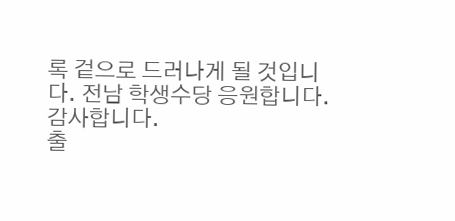록 겉으로 드러나게 될 것입니다. 전남 학생수당 응원합니다. 감사합니다.
출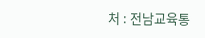처 : 전남교육통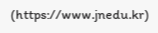(https://www.jnedu.kr)